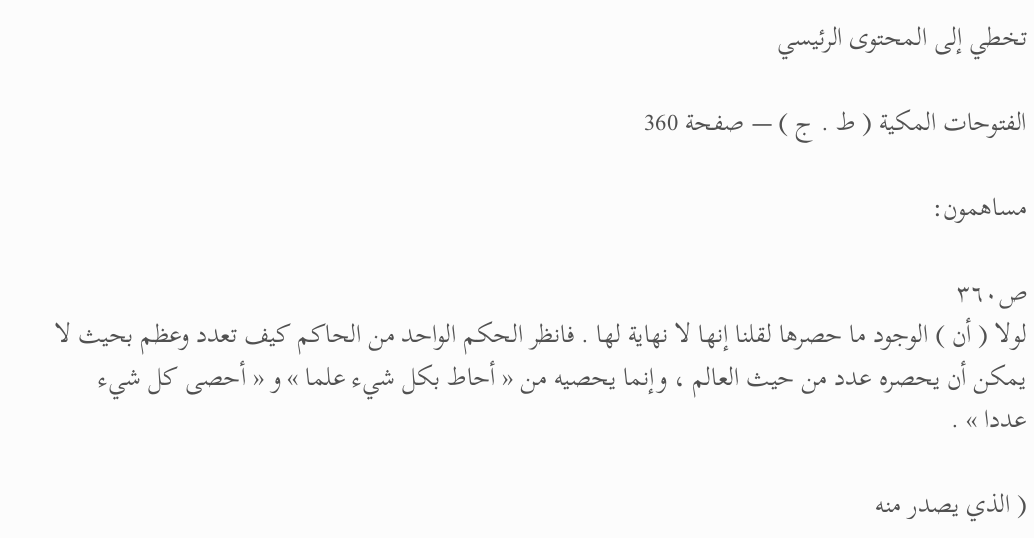تخطي إلى المحتوى الرئيسي

الفتوحات المكية ( ط . ج ) — صفحة 360

مساهمون:

ص٣٦٠
لولا ( أن ) الوجود ما حصرها لقلنا إنها لا نهاية لها . فانظر الحكم الواحد من الحاكم كيف تعدد وعظم بحيث لا يمكن أن يحصره عدد من حيث العالم ، وإنما يحصيه من « أحاط بكل شيء علما » و « أحصى كل شيء عددا » .

( الذي يصدر منه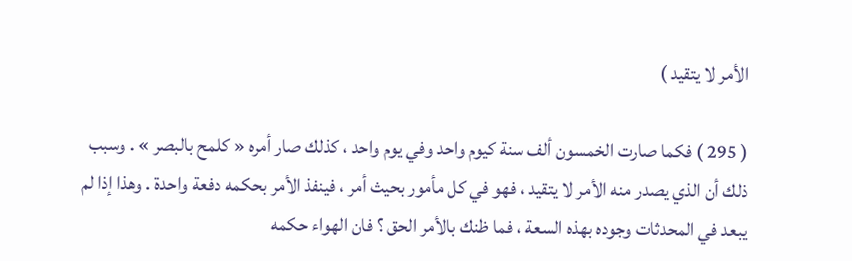الأمر لا يتقيد )

( 295 ) فكما صارت الخمسون ألف سنة كيوم واحد وفي يوم واحد ، كذلك صار أمره « كلمح بالبصر » . وسبب ذلك أن الذي يصدر منه الأمر لا يتقيد ، فهو في كل مأمور بحيث أمر ، فينفذ الأمر بحكمه دفعة واحدة . وهذا إذا لم يبعد في المحدثات وجوده بهذه السعة ، فما ظنك بالأمر الحق ؟ فان الهواء حكمه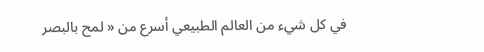في كل شيء من العالم الطبيعي أسرع من « لمح بالبصر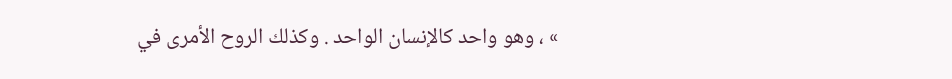» ، وهو واحد كالإنسان الواحد . وكذلك الروح الأمرى في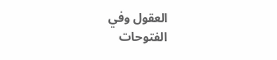العقول وفي
الفتوحات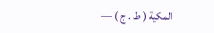المكية ( ط . ج ) —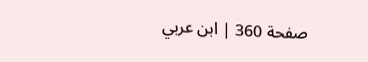صفحة 360 | ابن عربي